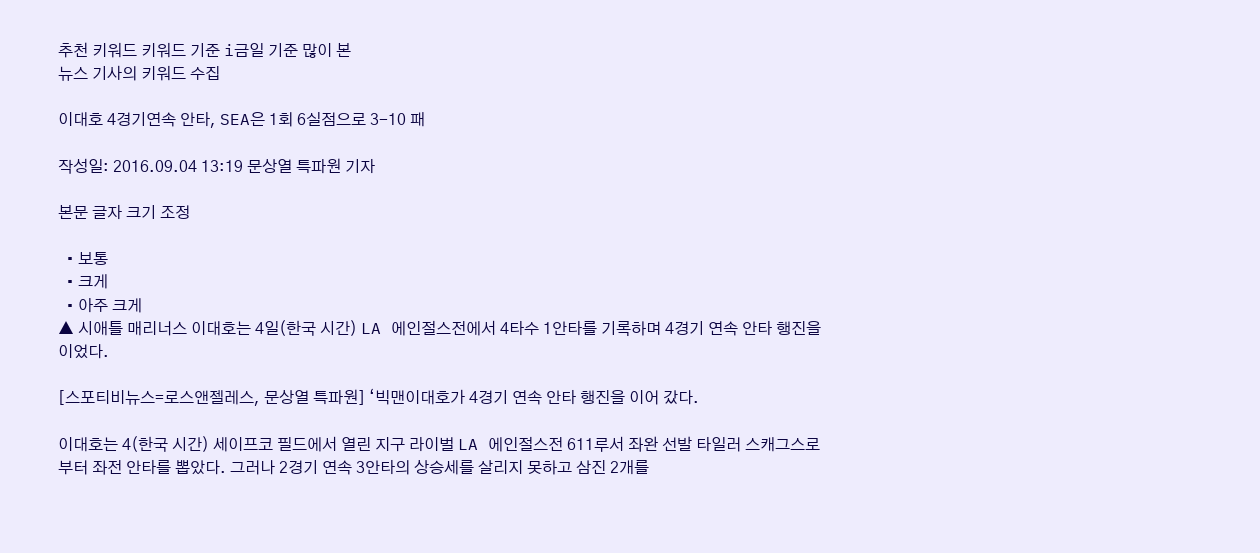추천 키워드 키워드 기준 i금일 기준 많이 본
뉴스 기사의 키워드 수집

이대호 4경기연속 안타, SEA은 1회 6실점으로 3-10 패

작성일: 2016.09.04 13:19 문상열 특파원 기자

본문 글자 크기 조정

  • 보통
  • 크게
  • 아주 크게
▲ 시애틀 매리너스 이대호는 4일(한국 시간) LA 에인절스전에서 4타수 1안타를 기록하며 4경기 연속 안타 행진을 이었다.

[스포티비뉴스=로스앤젤레스, 문상열 특파원] ‘빅맨이대호가 4경기 연속 안타 행진을 이어 갔다.

이대호는 4(한국 시간) 세이프코 필드에서 열린 지구 라이벌 LA 에인절스전 611루서 좌완 선발 타일러 스캐그스로부터 좌전 안타를 뽑았다. 그러나 2경기 연속 3안타의 상승세를 살리지 못하고 삼진 2개를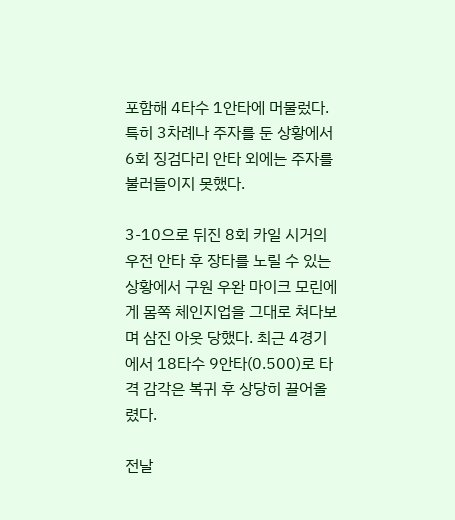포함해 4타수 1안타에 머물렀다. 특히 3차례나 주자를 둔 상황에서 6회 징검다리 안타 외에는 주자를 불러들이지 못했다.

3-10으로 뒤진 8회 카일 시거의 우전 안타 후 장타를 노릴 수 있는 상황에서 구원 우완 마이크 모린에게 몸쪽 체인지업을 그대로 쳐다보며 삼진 아웃 당했다. 최근 4경기에서 18타수 9안타(0.500)로 타격 감각은 복귀 후 상당히 끌어올렸다.

전날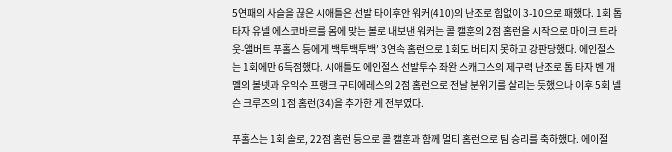5연패의 사슬을 끊은 시애틀은 선발 타이후안 워커(410)의 난조로 힘없이 3-10으로 패했다. 1회 톱 타자 유넬 에스코바르를 몸에 맞는 볼로 내보낸 워커는 콜 캘훈의 2점 홈런을 시작으로 마이크 트라웃-앨버트 푸홀스 등에게 백투백투백’ 3연속 홈런으로 1회도 버티지 못하고 강판당했다. 에인절스는 1회에만 6득점했다. 시애틀도 에인절스 선발투수 좌완 스캐그스의 제구력 난조로 톱 타자 벤 개멜의 볼넷과 우익수 프랭크 구티에레스의 2점 홈런으로 전날 분위기를 살리는 듯했으나 이후 5회 넬슨 크루즈의 1점 홈런(34)을 추가한 게 전부였다.

푸홀스는 1회 솔로, 22점 홈런 등으로 콜 캘훈과 함께 멀티 홈런으로 팀 승리를 축하했다. 에이절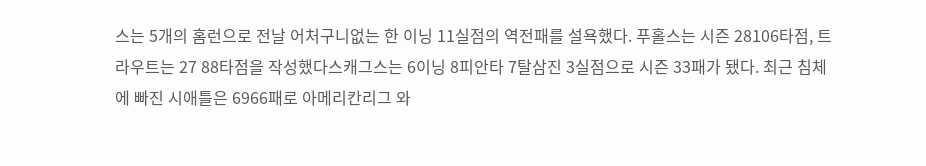스는 5개의 홈런으로 전날 어처구니없는 한 이닝 11실점의 역전패를 설욕했다. 푸홀스는 시즌 28106타점, 트라우트는 27 88타점을 작성했다스캐그스는 6이닝 8피안타 7탈삼진 3실점으로 시즌 33패가 됐다. 최근 침체에 빠진 시애틀은 6966패로 아메리칸리그 와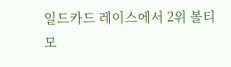일드카드 레이스에서 2위 볼티모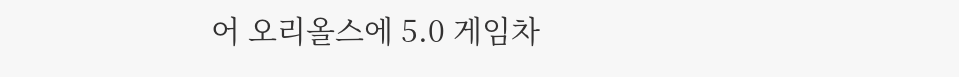어 오리올스에 5.0 게임차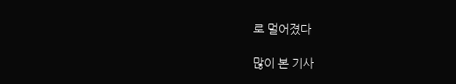로 멀어졌다

많이 본 기사